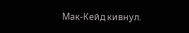Мак-Кейд кивнул.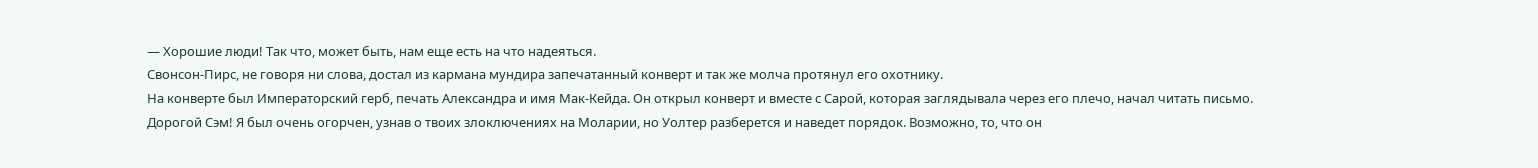— Хорошие люди! Так что, может быть, нам еще есть на что надеяться.
Свонсон-Пирс, не говоря ни слова, достал из кармана мундира запечатанный конверт и так же молча протянул его охотнику.
На конверте был Императорский герб, печать Александра и имя Мак-Кейда. Он открыл конверт и вместе с Сарой, которая заглядывала через его плечо, начал читать письмо.
Дорогой Сэм! Я был очень огорчен, узнав о твоих злоключениях на Моларии, но Уолтер разберется и наведет порядок. Возможно, то, что он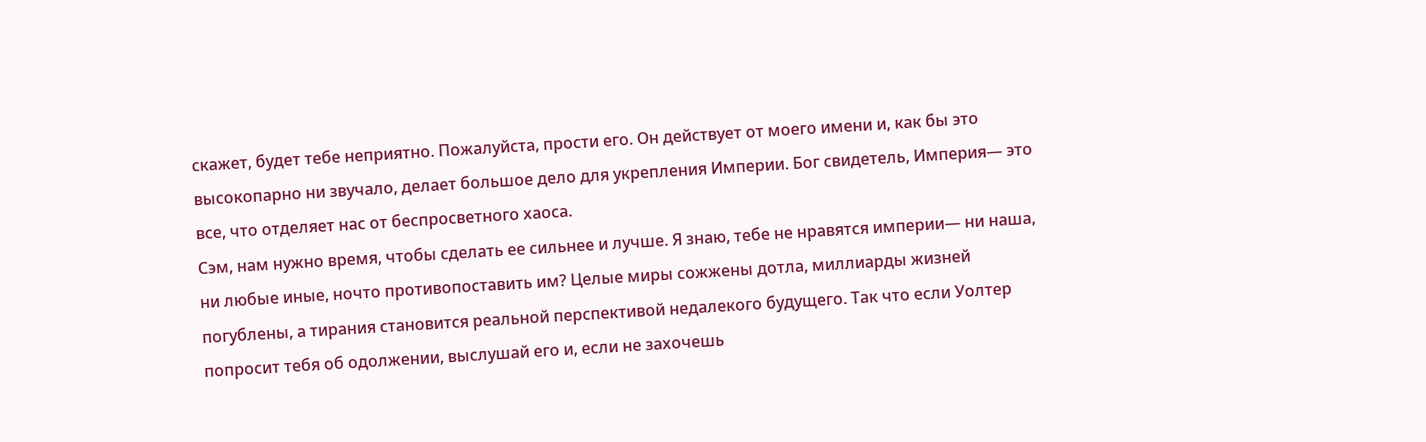скажет, будет тебе неприятно. Пожалуйста, прости его. Он действует от моего имени и, как бы это высокопарно ни звучало, делает большое дело для укрепления Империи. Бог свидетель, Империя— это все, что отделяет нас от беспросветного хаоса.
Сэм, нам нужно время, чтобы сделать ее сильнее и лучше. Я знаю, тебе не нравятся империи— ни наша, ни любые иные, ночто противопоставить им? Целые миры сожжены дотла, миллиарды жизней погублены, а тирания становится реальной перспективой недалекого будущего. Так что если Уолтер попросит тебя об одолжении, выслушай его и, если не захочешь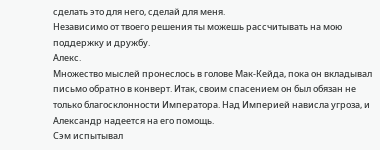сделать это для него, сделай для меня.
Независимо от твоего решения ты можешь рассчитывать на мою поддержку и дружбу.
Алекс.
Множество мыслей пронеслось в голове Мак-Кейда, пока он вкладывал письмо обратно в конверт. Итак, своим спасением он был обязан не только благосклонности Императора. Над Империей нависла угроза, и Александр надеется на его помощь.
Сэм испытывал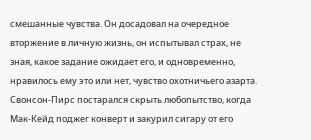смешанные чувства. Он досадовал на очередное вторжение в личную жизнь, он испытывал страх, не зная, какое задание ожидает его, и одновременно, нравилось ему это или нет, чувство охотничьего азарта.
Свонсон-Пирс постарался скрыть любопытство, когда Мак-Кейд поджег конверт и закурил сигару от его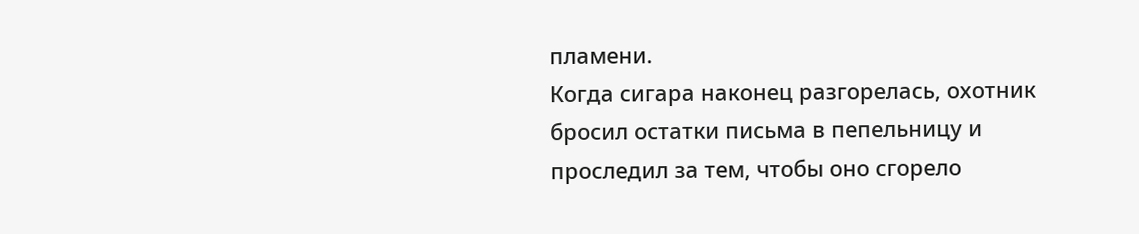пламени.
Когда сигара наконец разгорелась, охотник бросил остатки письма в пепельницу и проследил за тем, чтобы оно сгорело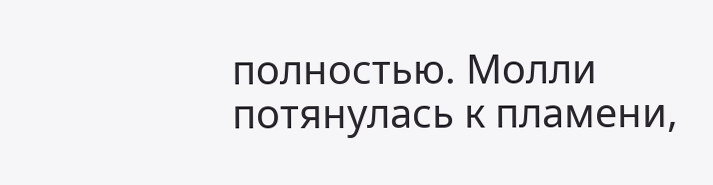полностью. Молли потянулась к пламени,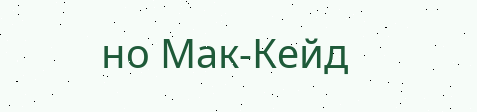но Мак-Кейд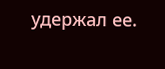удержал ее.